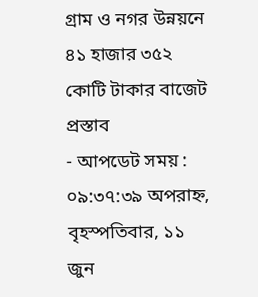গ্রাম ও নগর উন্নয়নে ৪১ হাজার ৩৫২ কোটি টাকার বাজেট প্রস্তাব
- আপডেট সময় : ০৯:৩৭:৩৯ অপরাহ্ন, বৃহস্পতিবার, ১১ জুন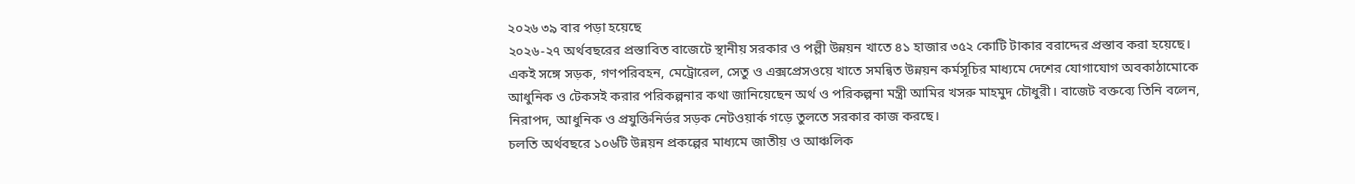২০২৬ ৩৯ বার পড়া হয়েছে
২০২৬-২৭ অর্থবছরের প্রস্তাবিত বাজেটে স্থানীয় সরকার ও পল্লী উন্নয়ন খাতে ৪১ হাজার ৩৫২ কোটি টাকার বরাদ্দের প্রস্তাব করা হয়েছে।
একই সঙ্গে সড়ক, গণপরিবহন, মেট্রোরেল, সেতু ও এক্সপ্রেসওয়ে খাতে সমন্বিত উন্নয়ন কর্মসূচির মাধ্যমে দেশের যোগাযোগ অবকাঠামোকে আধুনিক ও টেকসই করার পরিকল্পনার কথা জানিয়েছেন অর্থ ও পরিকল্পনা মন্ত্রী আমির খসরু মাহমুদ চৌধুরী। বাজেট বক্তব্যে তিনি বলেন, নিরাপদ, আধুনিক ও প্রযুক্তিনির্ভর সড়ক নেটওয়ার্ক গড়ে তুলতে সরকার কাজ করছে।
চলতি অর্থবছরে ১০৬টি উন্নয়ন প্রকল্পের মাধ্যমে জাতীয় ও আঞ্চলিক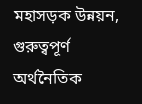মহাসড়ক উন্নয়ন, গুরুত্বপূর্ণ অর্থনৈতিক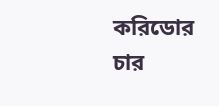করিডোর চার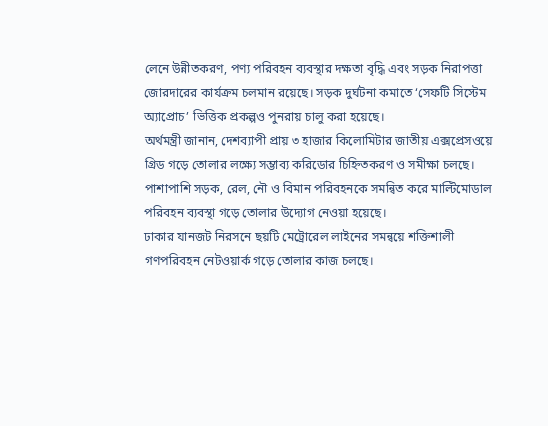লেনে উন্নীতকরণ, পণ্য পরিবহন ব্যবস্থার দক্ষতা বৃদ্ধি এবং সড়ক নিরাপত্তা জোরদারের কার্যক্রম চলমান রয়েছে। সড়ক দুর্ঘটনা কমাতে ‘সেফটি সিস্টেম অ্যাপ্রোচ’ ভিত্তিক প্রকল্পও পুনরায় চালু করা হয়েছে।
অর্থমন্ত্রী জানান, দেশব্যাপী প্রায় ৩ হাজার কিলোমিটার জাতীয় এক্সপ্রেসওয়ে গ্রিড গড়ে তোলার লক্ষ্যে সম্ভাব্য করিডোর চিহ্নিতকরণ ও সমীক্ষা চলছে। পাশাপাশি সড়ক, রেল, নৌ ও বিমান পরিবহনকে সমন্বিত করে মাল্টিমোডাল পরিবহন ব্যবস্থা গড়ে তোলার উদ্যোগ নেওয়া হয়েছে।
ঢাকার যানজট নিরসনে ছয়টি মেট্রোরেল লাইনের সমন্বয়ে শক্তিশালী গণপরিবহন নেটওয়ার্ক গড়ে তোলার কাজ চলছে।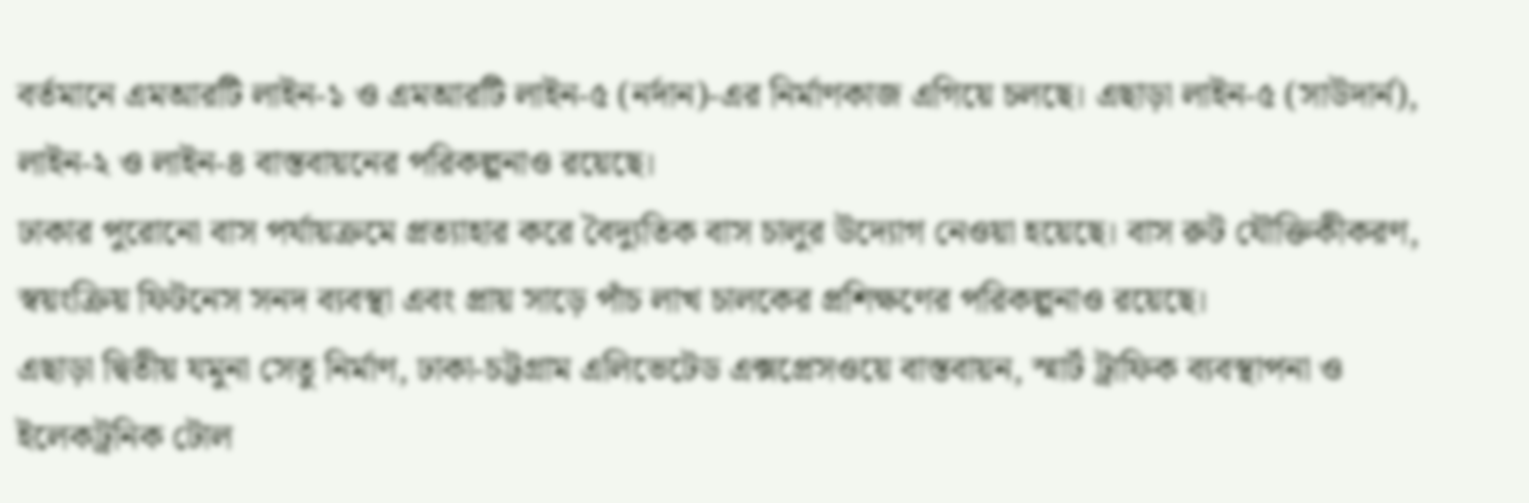বর্তমানে এমআরটি লাইন-১ ও এমআরটি লাইন-৫ (নর্দান)-এর নির্মাণকাজ এগিয়ে চলছে। এছাড়া লাইন-৫ (সাউদার্ন), লাইন-২ ও লাইন-৪ বাস্তবায়নের পরিকল্পনাও রয়েছে।
ঢাকার পুরোনো বাস পর্যায়ক্রমে প্রত্যাহার করে বৈদ্যুতিক বাস চালুর উদ্যোগ নেওয়া হয়েছে। বাস রুট যৌক্তিকীকরণ, স্বয়ংক্রিয় ফিটনেস সনদ ব্যবস্থা এবং প্রায় সাড়ে পাঁচ লাখ চালকের প্রশিক্ষণের পরিকল্পনাও রয়েছে।
এছাড়া দ্বিতীয় যমুনা সেতু নির্মাণ, ঢাকা-চট্টগ্রাম এলিভেটেড এক্সপ্রেসওয়ে বাস্তবায়ন, স্মার্ট ট্রাফিক ব্যবস্থাপনা ও ইলেকট্রনিক টোল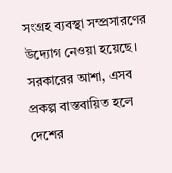সংগ্রহ ব্যবস্থা সম্প্রসারণের উদ্যোগ নেওয়া হয়েছে।
সরকারের আশা, এসব প্রকল্প বাস্তবায়িত হলে দেশের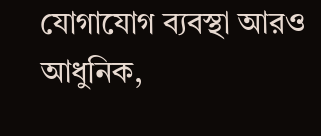যোগাযোগ ব্যবস্থা আরও আধুনিক,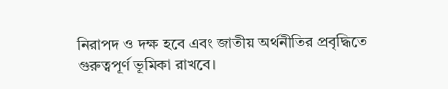নিরাপদ ও দক্ষ হবে এবং জাতীয় অর্থনীতির প্রবৃদ্ধিতে গুরুত্বপূর্ণ ভূমিকা রাখবে।